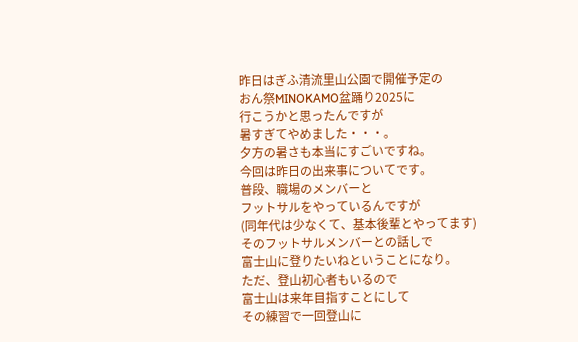昨日はぎふ清流里山公園で開催予定の
おん祭MINOKAMO盆踊り2025に
行こうかと思ったんですが
暑すぎてやめました・・・。
夕方の暑さも本当にすごいですね。
今回は昨日の出来事についてです。
普段、職場のメンバーと
フットサルをやっているんですが
(同年代は少なくて、基本後輩とやってます)
そのフットサルメンバーとの話しで
富士山に登りたいねということになり。
ただ、登山初心者もいるので
富士山は来年目指すことにして
その練習で一回登山に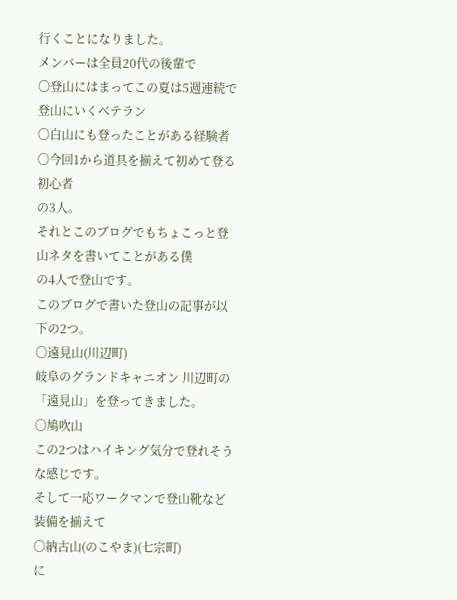行くことになりました。
メンバーは全員20代の後輩で
〇登山にはまってこの夏は5週連続で登山にいくベテラン
〇白山にも登ったことがある経験者
〇今回1から道具を揃えて初めて登る初心者
の3人。
それとこのブログでもちょこっと登山ネタを書いてことがある僕
の4人で登山です。
このブログで書いた登山の記事が以下の2つ。
〇遠見山(川辺町)
岐阜のグランドキャニオン 川辺町の「遠見山」を登ってきました。
〇鳩吹山
この2つはハイキング気分で登れそうな感じです。
そして一応ワークマンで登山靴など装備を揃えて
〇納古山(のこやま)(七宗町)
に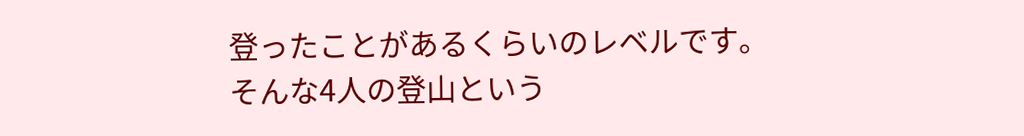登ったことがあるくらいのレベルです。
そんな4人の登山という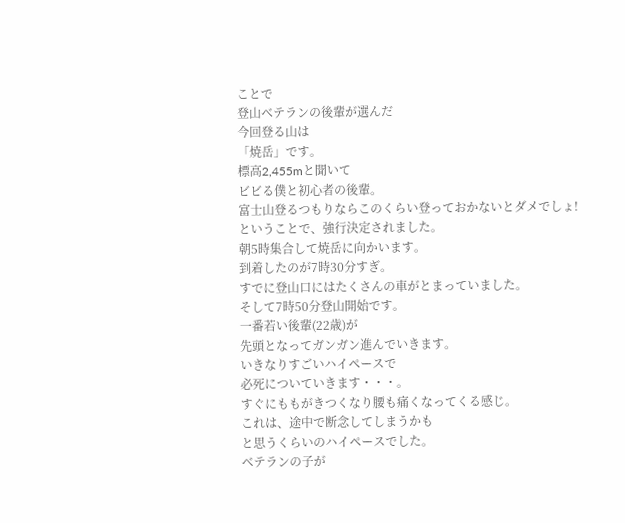ことで
登山ベテランの後輩が選んだ
今回登る山は
「焼岳」です。
標高2,455mと聞いて
ビビる僕と初心者の後輩。
富士山登るつもりならこのくらい登っておかないとダメでしょ!
ということで、強行決定されました。
朝5時集合して焼岳に向かいます。
到着したのが7時30分すぎ。
すでに登山口にはたくさんの車がとまっていました。
そして7時50分登山開始です。
一番若い後輩(22歳)が
先頭となってガンガン進んでいきます。
いきなりすごいハイペースで
必死についていきます・・・。
すぐにももがきつくなり腰も痛くなってくる感じ。
これは、途中で断念してしまうかも
と思うくらいのハイペースでした。
ベテランの子が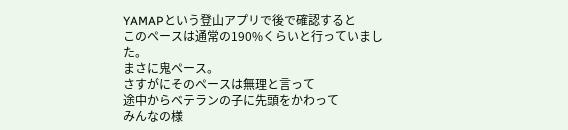YAMAPという登山アプリで後で確認すると
このペースは通常の190%くらいと行っていました。
まさに鬼ペース。
さすがにそのペースは無理と言って
途中からベテランの子に先頭をかわって
みんなの様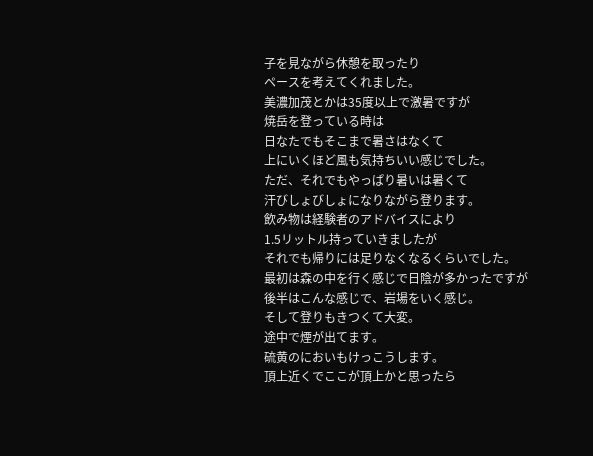子を見ながら休憩を取ったり
ペースを考えてくれました。
美濃加茂とかは35度以上で激暑ですが
焼岳を登っている時は
日なたでもそこまで暑さはなくて
上にいくほど風も気持ちいい感じでした。
ただ、それでもやっぱり暑いは暑くて
汗びしょびしょになりながら登ります。
飲み物は経験者のアドバイスにより
1.5リットル持っていきましたが
それでも帰りには足りなくなるくらいでした。
最初は森の中を行く感じで日陰が多かったですが
後半はこんな感じで、岩場をいく感じ。
そして登りもきつくて大変。
途中で煙が出てます。
硫黄のにおいもけっこうします。
頂上近くでここが頂上かと思ったら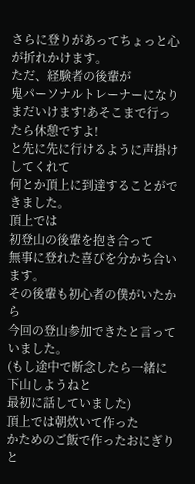さらに登りがあってちょっと心が折れかけます。
ただ、経験者の後輩が
鬼パーソナルトレーナーになり
まだいけます!あそこまで行ったら休憩ですよ!
と先に先に行けるように声掛けしてくれて
何とか頂上に到達することができました。
頂上では
初登山の後輩を抱き合って
無事に登れた喜びを分かち合います。
その後輩も初心者の僕がいたから
今回の登山参加できたと言っていました。
(もし途中で断念したら一緒に下山しようねと
最初に話していました)
頂上では朝炊いて作った
かためのご飯で作ったおにぎりと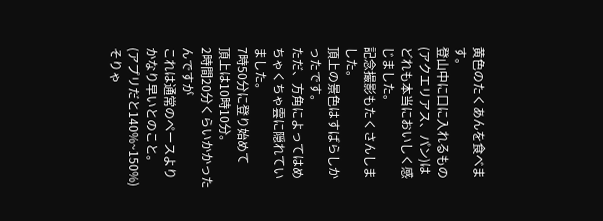黄色のたくあんを食べます。
登山中に口に入れるもの(アクエリアス、パン)は
どれも本当においしく感じました。
記念撮影もたくさんしました。
頂上の景色はすばらしかったです。
ただ、方角によってはめちゃくちゃ雲に隠れていました。
7時50分に登り始めて
頂上は10時10分。
2時間20分くらいかかったんですが
これは通常のペースよりかなり早いとのこと。
(アプリだと140%~150%)
そりゃ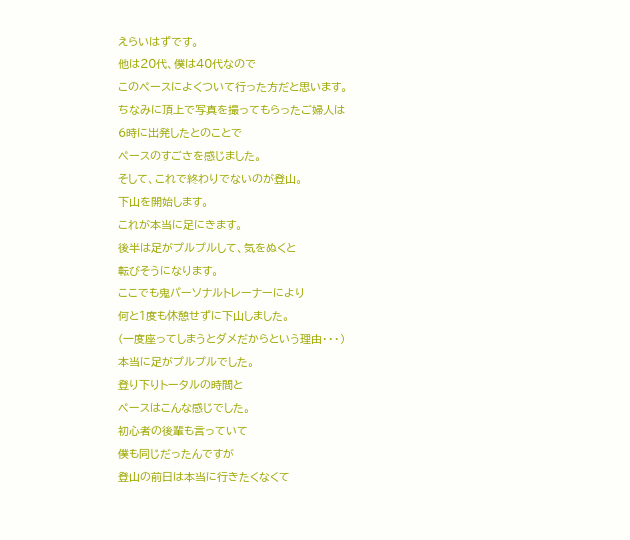えらいはずです。
他は20代、僕は40代なので
このペースによくついて行った方だと思います。
ちなみに頂上で写真を撮ってもらったご婦人は
6時に出発したとのことで
ペースのすごさを感じました。
そして、これで終わりでないのが登山。
下山を開始します。
これが本当に足にきます。
後半は足がプルプルして、気をぬくと
転びそうになります。
ここでも鬼パーソナルトレーナーにより
何と1度も休憩せずに下山しました。
(一度座ってしまうとダメだからという理由・・・)
本当に足がプルプルでした。
登り下りトータルの時間と
ペースはこんな感じでした。
初心者の後輩も言っていて
僕も同じだったんですが
登山の前日は本当に行きたくなくて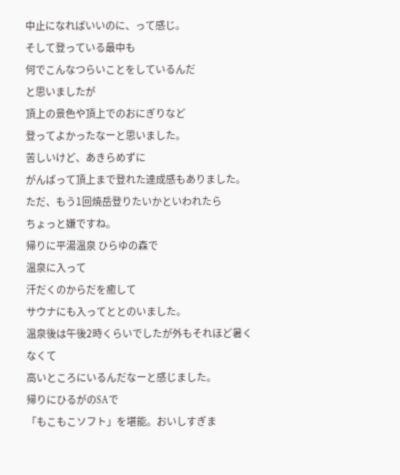中止になればいいのに、って感じ。
そして登っている最中も
何でこんなつらいことをしているんだ
と思いましたが
頂上の景色や頂上でのおにぎりなど
登ってよかったなーと思いました。
苦しいけど、あきらめずに
がんばって頂上まで登れた達成感もありました。
ただ、もう1回焼岳登りたいかといわれたら
ちょっと嫌ですね。
帰りに平湯温泉 ひらゆの森で
温泉に入って
汗だくのからだを癒して
サウナにも入ってととのいました。
温泉後は午後2時くらいでしたが外もそれほど暑くなくて
高いところにいるんだなーと感じました。
帰りにひるがのSAで
「もこもこソフト」を堪能。おいしすぎま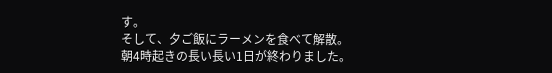す。
そして、夕ご飯にラーメンを食べて解散。
朝4時起きの長い長い1日が終わりました。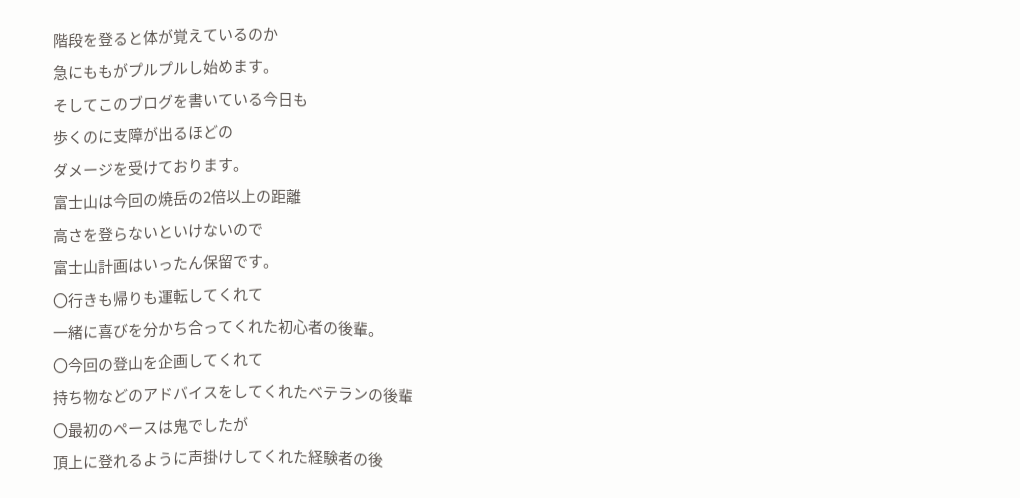階段を登ると体が覚えているのか
急にももがプルプルし始めます。
そしてこのブログを書いている今日も
歩くのに支障が出るほどの
ダメージを受けております。
富士山は今回の焼岳の2倍以上の距離
高さを登らないといけないので
富士山計画はいったん保留です。
〇行きも帰りも運転してくれて
一緒に喜びを分かち合ってくれた初心者の後輩。
〇今回の登山を企画してくれて
持ち物などのアドバイスをしてくれたベテランの後輩
〇最初のペースは鬼でしたが
頂上に登れるように声掛けしてくれた経験者の後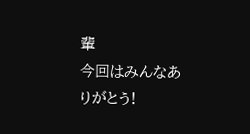輩
今回はみんなありがとう!